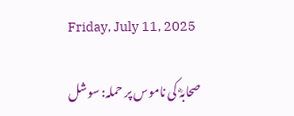Friday, July 11, 2025

صحابہؓ کی ناموس پر حملہ: سوشل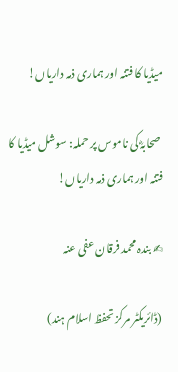میڈیا کا فتنہ اور ہماری ذمہ داریاں!

 صحابہؓ کی ناموس پر حملہ: سوشل میڈیا کا فتنہ اور ہماری ذمہ داریاں!

✍ بندہ محمد فرقان عفی عنہ

(ڈائریکٹر مرکز تحفظ اسلام ہند)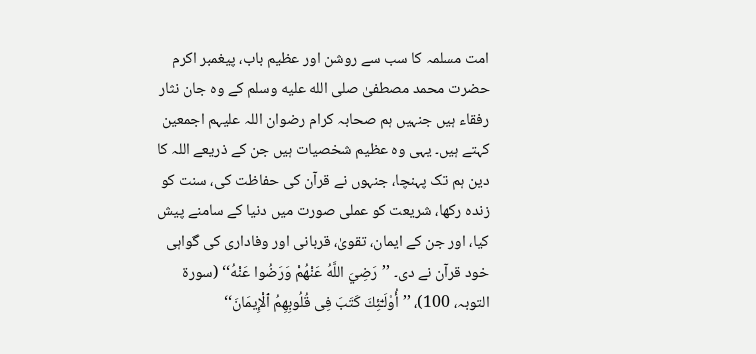امت مسلمہ کا سب سے روشن اور عظیم باب، پیغمبر اکرم حضرت محمد مصطفیٰ صلى الله عليه وسلم کے وہ جان نثار رفقاء ہیں جنہیں ہم صحابہ کرام رضوان اللہ علیہم اجمعین کہتے ہیں۔ یہی وہ عظیم شخصیات ہیں جن کے ذریعے اللہ کا دین ہم تک پہنچا، جنہوں نے قرآن کی حفاظت کی، سنت کو زندہ رکھا، شریعت کو عملی صورت میں دنیا کے سامنے پیش کیا، اور جن کے ایمان، تقویٰ، قربانی اور وفاداری کی گواہی خود قرآن نے دی۔ ’’رَضِيَ اللَّهُ عَنْهُمْ وَرَضُوا عَنْهُ‘‘ (سورۃ التوبہ، 100)، ’’أُو۟لَـٰٓئِكَ كَتَبَ فِى قُلُوبِهِمُ ٱلْإِيمَانَ‘‘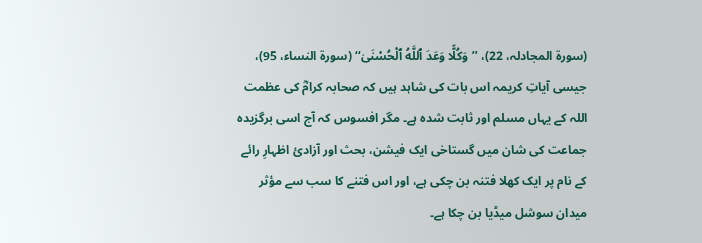(سورۃ المجادلہ، 22)، ’’وَكُلًّا وَعَدَ ٱللَّهُ ٱلْحُسْنَىٰ‘‘ (سورۃ النساء، 95)، جیسی آیاتِ کریمہ اس بات کی شاہد ہیں کہ صحابہ کرامؓ کی عظمت اللہ کے یہاں مسلم اور ثابت شدہ ہے۔ مگر افسوس کہ آج اسی برگزیدہ جماعت کی شان میں گستاخی ایک فیشن، بحث اور آزادیٔ اظہارِ رائے کے نام پر ایک کھلا فتنہ بن چکی ہے، اور اس فتنے کا سب سے مؤثر میدان سوشل میڈیا بن چکا ہے۔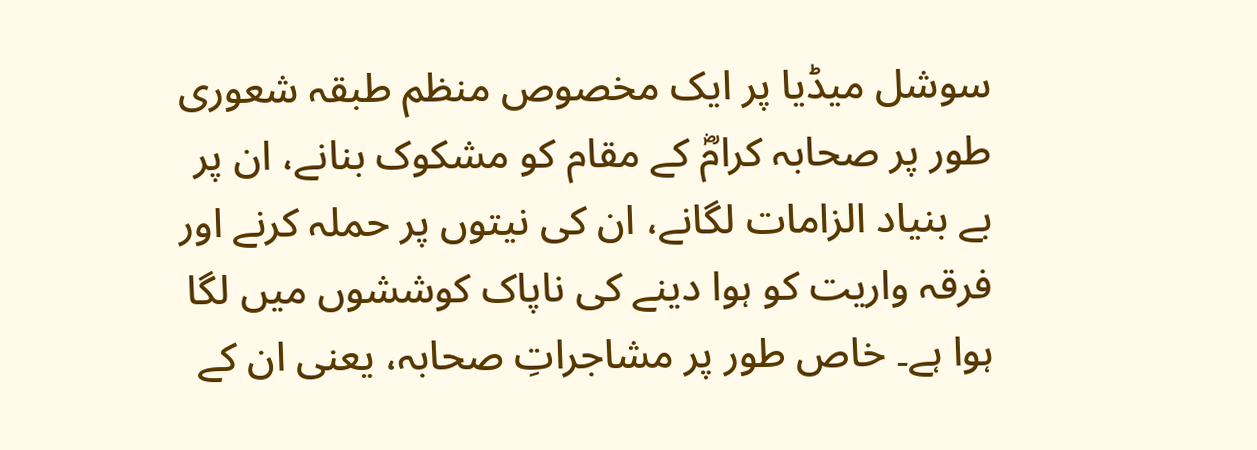سوشل میڈیا پر ایک مخصوص منظم طبقہ شعوری طور پر صحابہ کرامؓ کے مقام کو مشکوک بنانے، ان پر بے بنیاد الزامات لگانے، ان کی نیتوں پر حملہ کرنے اور فرقہ واریت کو ہوا دینے کی ناپاک کوششوں میں لگا ہوا ہے۔ خاص طور پر مشاجراتِ صحابہ، یعنی ان کے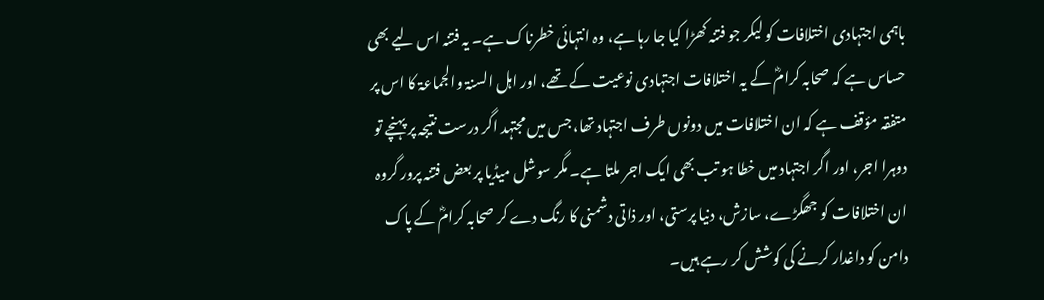باہمی اجتہادی اختلافات کو لیکر جو فتنہ کھڑا کیا جا رہا ہے، وہ انتہائی خطرناک ہے۔ یہ فتنہ اس لیے بھی حساس ہے کہ صحابہ کرامؓ کے یہ اختلافات اجتہادی نوعیت کے تھے، اور اہل السنۃ والجماعۃ کا اس پر متفقہ مؤقف ہے کہ ان اختلافات میں دونوں طرف اجتہاد تھا، جس میں مجتہد اگر درست نتیجہ پر پہنچے تو دوہرا اجر، اور اگر اجتہاد میں خطا ہو تب بھی ایک اجر ملتا ہے۔ مگر سوشل میڈیا پر بعض فتنہ پرور گروہ ان اختلافات کو جھگڑے، سازش، دنیا پرستی، اور ذاتی دشمنی کا رنگ دے کر صحابہ کرامؓ کے پاک دامن کو داغدار کرنے کی کوشش کر رہے ہیں۔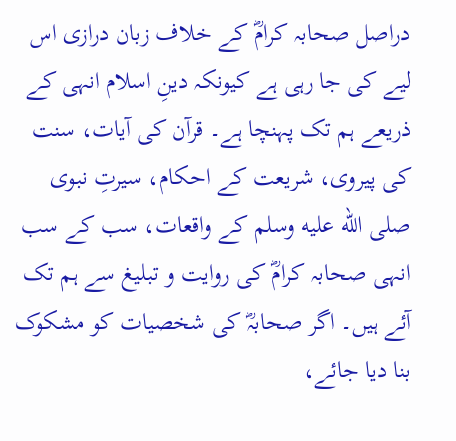دراصل صحابہ کرامؓ کے خلاف زبان درازی اس لیے کی جا رہی ہے کیونکہ دینِ اسلام انہی کے ذریعے ہم تک پہنچا ہے۔ قرآن کی آیات، سنت کی پیروی، شریعت کے احکام، سیرتِ نبوی صلى الله عليه وسلم کے واقعات، سب کے سب انہی صحابہ کرامؓ کی روایت و تبلیغ سے ہم تک آئے ہیں۔ اگر صحابہؓ کی شخصیات کو مشکوک بنا دیا جائے،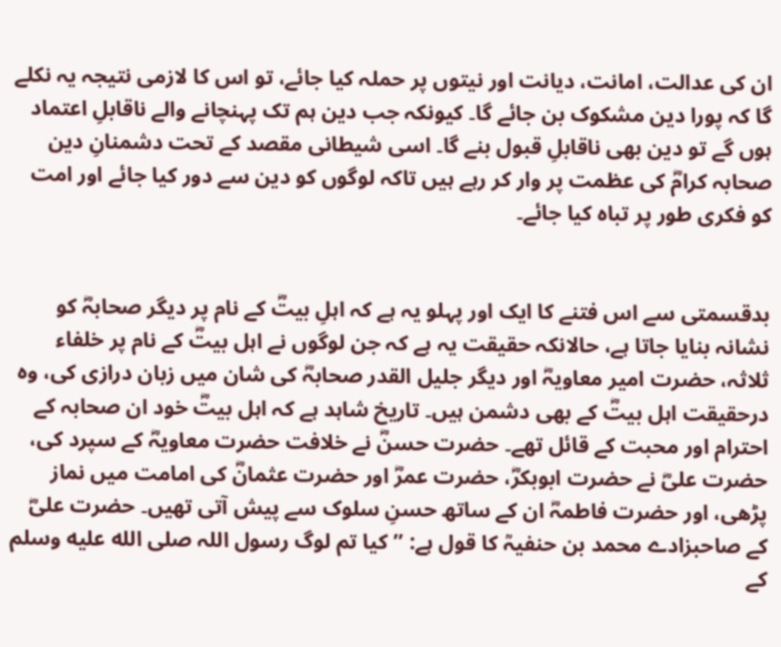ان کی عدالت، امانت، دیانت اور نیتوں پر حملہ کیا جائے، تو اس کا لازمی نتیجہ یہ نکلے گا کہ پورا دین مشکوک بن جائے گا۔ کیونکہ جب دین ہم تک پہنچانے والے ناقابلِ اعتماد ہوں گے تو دین بھی ناقابلِ قبول بنے گا۔ اسی شیطانی مقصد کے تحت دشمنانِ دین صحابہ کرامؓ کی عظمت پر وار کر رہے ہیں تاکہ لوگوں کو دین سے دور کیا جائے اور امت کو فکری طور پر تباہ کیا جائے۔


بدقسمتی سے اس فتنے کا ایک اور پہلو یہ ہے کہ اہلِ بیتؓ کے نام پر دیگر صحابہؓ کو نشانہ بنایا جاتا ہے، حالانکہ حقیقت یہ ہے کہ جن لوگوں نے اہل بیتؓ کے نام پر خلفاء ثلاثہ، حضرت امیر معاویہؓ اور دیگر جلیل القدر صحابہؓ کی شان میں زبان درازی کی، وہ درحقیقت اہل بیتؓ کے بھی دشمن ہیں۔ تاریخ شاہد ہے کہ اہل بیتؓ خود ان صحابہ کے احترام اور محبت کے قائل تھے۔ حضرت حسنؓ نے خلافت حضرت معاویہؓ کے سپرد کی، حضرت علیؓ نے حضرت ابوبکرؓ، حضرت عمرؓ اور حضرت عثمانؓ کی امامت میں نماز پڑھی، اور حضرت فاطمہؓ ان کے ساتھ حسنِ سلوک سے پیش آتی تھیں۔ حضرت علیؓ کے صاحبزادے محمد بن حنفیہؒ کا قول ہے: ’’کیا تم لوگ رسول اللہ صلى الله عليه وسلم کے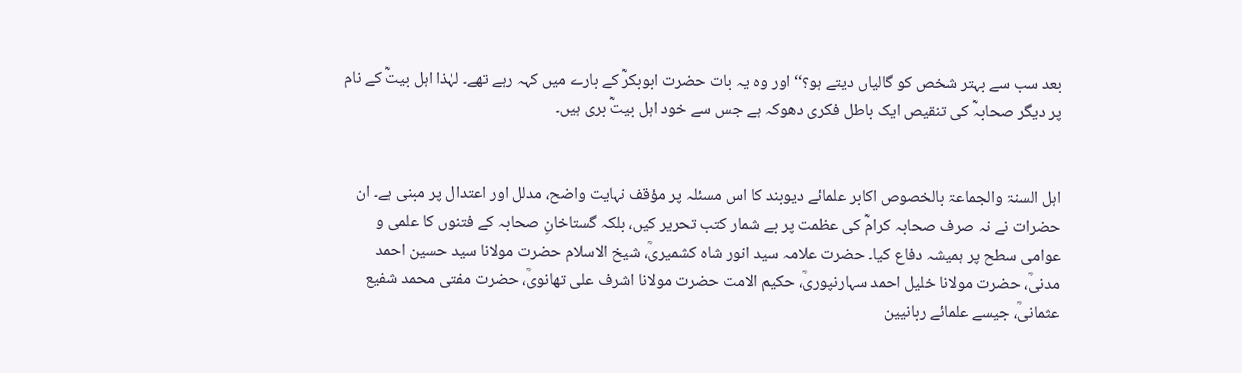بعد سب سے بہتر شخص کو گالیاں دیتے ہو؟‘‘ اور وہ یہ بات حضرت ابوبکرؓ کے بارے میں کہہ رہے تھے۔ لہٰذا اہل بیتؓ کے نام پر دیگر صحابہؓ کی تنقیص ایک باطل فکری دھوکہ ہے جس سے خود اہل بیتؓ بری ہیں۔


اہل السنۃ والجماعۃ بالخصوص اکابر علمائے دیوبند کا اس مسئلہ پر مؤقف نہایت واضح، مدلل اور اعتدال پر مبنی ہے۔ ان حضرات نے نہ صرف صحابہ کرامؓ کی عظمت پر بے شمار کتب تحریر کیں، بلکہ گستاخانِ صحابہ کے فتنوں کا علمی و عوامی سطح پر ہمیشہ دفاع کیا۔ حضرت علامہ سید انور شاہ کشمیریؒ، شیخ الاسلام حضرت مولانا سید حسین احمد مدنیؒ، حضرت مولانا خلیل احمد سہارنپوریؒ، حکیم الامت حضرت مولانا اشرف علی تھانویؒ، حضرت مفتی محمد شفیع عثمانیؒ، جیسے علمائے ربانیین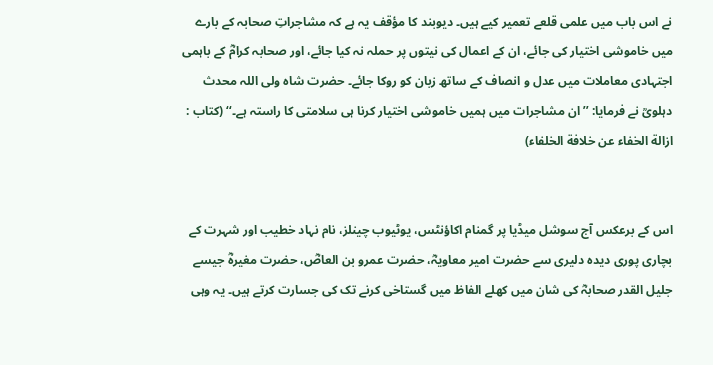نے اس باب میں علمی قلعے تعمیر کیے ہیں۔ دیوبند کا مؤقف یہ ہے کہ مشاجراتِ صحابہ کے بارے میں خاموشی اختیار کی جائے، ان کے اعمال کی نیتوں پر حملہ نہ کیا جائے، اور صحابہ کرامؓ کے باہمی اجتہادی معاملات میں عدل و انصاف کے ساتھ زبان کو روکا جائے۔ حضرت شاہ ولی اللہ محدث دہلویؒ نے فرمایا: ’’ان مشاجرات میں ہمیں خاموشی اختیار کرنا ہی سلامتی کا راستہ ہے۔‘‘ (کتاب : ازالة الخفاء عن خلافة الخلفاء)


اس کے برعکس آج سوشل میڈیا پر گمنام اکاؤنٹس، یوٹیوب چینلز، نام نہاد خطیب اور شہرت کے بچاری پوری دیدہ دلیری سے حضرت امیر معاویہؓ، حضرت عمرو بن العاصؓ، حضرت مغیرہؓ جیسے جلیل القدر صحابہؓ کی شان میں کھلے الفاظ میں گستاخی کرنے تک کی جسارت کرتے ہیں۔ یہ وہی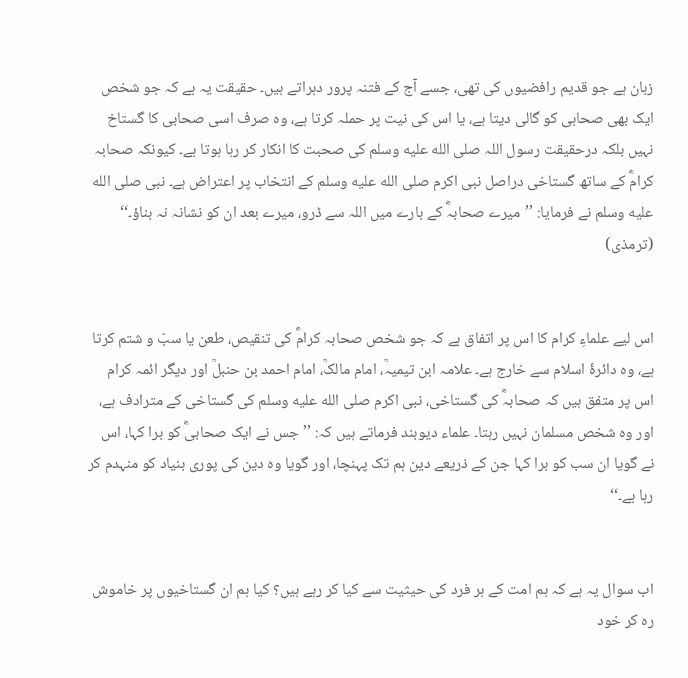زبان ہے جو قدیم رافضیوں کی تھی، جسے آج کے فتنہ پرور دہراتے ہیں۔ حقیقت یہ ہے کہ جو شخص ایک بھی صحابی کو گالی دیتا ہے، یا اس کی نیت پر حملہ کرتا ہے، وہ صرف اسی صحابی کا گستاخ نہیں بلکہ درحقیقت رسول اللہ صلى الله عليه وسلم کی صحبت کا انکار کر رہا ہوتا ہے۔ کیونکہ صحابہ کرامؓ کے ساتھ گستاخی دراصل نبی اکرم صلى الله عليه وسلم کے انتخاب پر اعتراض ہے۔ نبی صلى الله عليه وسلم نے فرمایا: ’’میرے صحابہؓ کے بارے میں اللہ سے ڈرو، میرے بعد ان کو نشانہ نہ بناؤ۔‘‘ (ترمذی)


اس لیے علماءِ کرام کا اس پر اتفاق ہے کہ جو شخص صحابہ کرامؓ کی تنقیص، طعن یا سبّ و شتم کرتا ہے، وہ دائرۂ اسلام سے خارج ہے۔ علامہ ابن تیمیہؒ، امام مالکؒ، امام احمد بن حنبلؒ اور دیگر ائمہ کرام اس پر متفق ہیں کہ صحابہؓ کی گستاخی، نبی اکرم صلى الله عليه وسلم کی گستاخی کے مترادف ہے، اور وہ شخص مسلمان نہیں رہتا۔ علماء دیوبند فرماتے ہیں کہ: ’’جس نے ایک صحابیؓ کو برا کہا، اس نے گویا ان سب کو برا کہا جن کے ذریعے دین ہم تک پہنچا، اور گویا وہ دین کی پوری بنیاد کو منہدم کر رہا ہے۔‘‘


اب سوال یہ ہے کہ ہم امت کے ہر فرد کی حیثیت سے کیا کر رہے ہیں؟ کیا ہم ان گستاخیوں پر خاموش رہ کر خود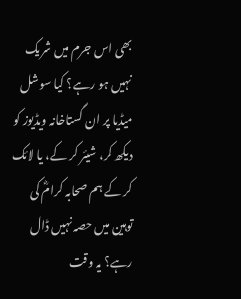بھی اس جرم میں شریک نہیں ہو رہے؟ کیا سوشل میڈیا پر ان گستاخانہ ویڈیوز کو دیکھ کر، شیئر کر کے، یا لائک کر کے ہم صحابہ کرامؓ کی توہین میں حصہ نہیں ڈال رہے؟ یہ وقت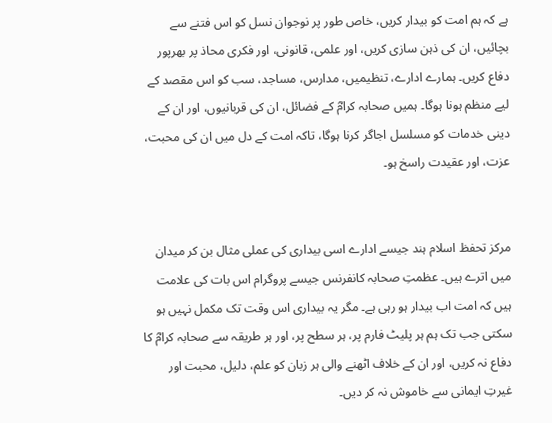ہے کہ ہم امت کو بیدار کریں، خاص طور پر نوجوان نسل کو اس فتنے سے بچائیں، ان کی ذہن سازی کریں، اور علمی، قانونی، اور فکری محاذ پر بھرپور دفاع کریں۔ ہمارے ادارے، تنظیمیں، مدارس، مساجد، سب کو اس مقصد کے لیے منظم ہونا ہوگا۔ ہمیں صحابہ کرامؓ کے فضائل، ان کی قربانیوں، اور ان کے دینی خدمات کو مسلسل اجاگر کرنا ہوگا، تاکہ امت کے دل میں ان کی محبت، عزت، اور عقیدت راسخ ہو۔


مرکز تحفظ اسلام ہند جیسے ادارے اسی بیداری کی عملی مثال بن کر میدان میں اترے ہیں۔ عظمتِ صحابہ کانفرنس جیسے پروگرام اس بات کی علامت ہیں کہ امت اب بیدار ہو رہی ہے۔ مگر یہ بیداری اس وقت تک مکمل نہیں ہو سکتی جب تک ہم ہر پلیٹ فارم پر، ہر سطح پر، اور ہر طریقہ سے صحابہ کرامؓ کا دفاع نہ کریں، اور ان کے خلاف اٹھنے والی ہر زبان کو علم، دلیل، محبت اور غیرتِ ایمانی سے خاموش نہ کر دیں۔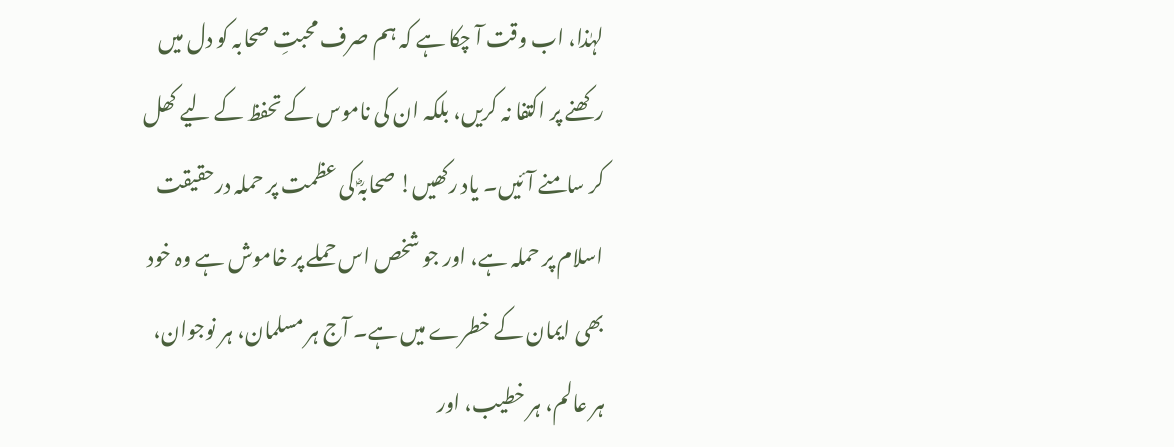لہٰذا، اب وقت آ چکا ہے کہ ہم صرف محبتِ صحابہ کو دل میں رکھنے پر اکتفا نہ کریں، بلکہ ان کی ناموس کے تحفظ کے لیے کھل کر سامنے آئیں۔ یاد رکھیں! صحابہؓ کی عظمت پر حملہ درحقیقت اسلام پر حملہ ہے، اور جو شخص اس حملے پر خاموش ہے وہ خود بھی ایمان کے خطرے میں ہے۔ آج ہر مسلمان، ہر نوجوان، ہر عالم، ہر خطیب، اور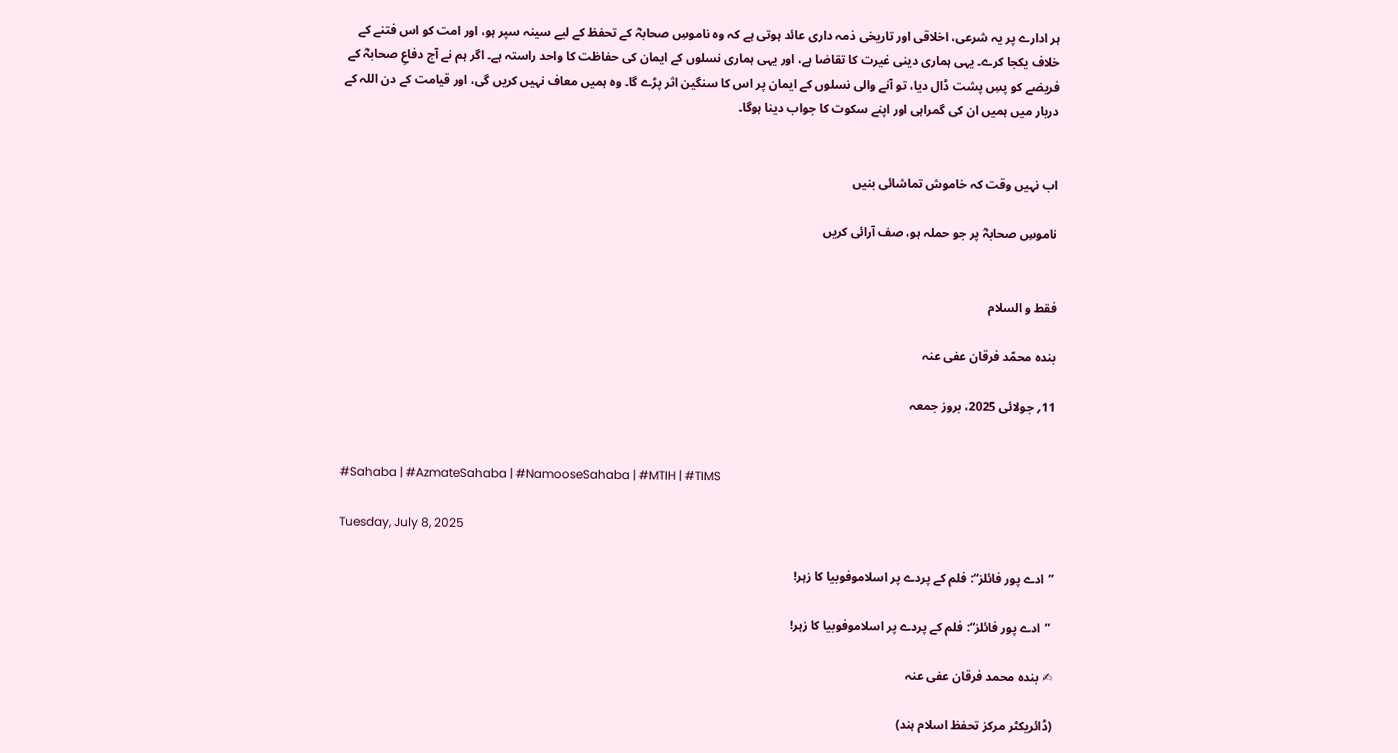ہر ادارے پر یہ شرعی، اخلاقی اور تاریخی ذمہ داری عائد ہوتی ہے کہ وہ ناموسِ صحابہؓ کے تحفظ کے لیے سینہ سپر ہو، اور امت کو اس فتنے کے خلاف یکجا کرے۔ یہی ہماری دینی غیرت کا تقاضا ہے، اور یہی ہماری نسلوں کے ایمان کی حفاظت کا واحد راستہ ہے۔ اگر ہم نے آج دفاعِ صحابہؓ کے فریضے کو پسِ پشت ڈال دیا، تو آنے والی نسلوں کے ایمان پر اس کا سنگین اثر پڑے گا۔ وہ ہمیں معاف نہیں کریں گی، اور قیامت کے دن اللہ کے دربار میں ہمیں ان کی گمراہی اور اپنے سکوت کا جواب دینا ہوگا۔


اب نہیں وقت کہ خاموش تماشائی بنیں

ناموسِ صحابہؓ پر جو حملہ ہو، صف آرائی کریں


فقط و السلام

بندہ محمّد فرقان عفی عنہ

11؍ جولائی 2025، بروز جمعہ


#Sahaba | #AzmateSahaba | #NamooseSahaba | #MTIH | #TIMS

Tuesday, July 8, 2025

”ادے پور فائلز“: فلم کے پردے پر اسلاموفوبیا کا زہر!

 ”ادے پور فائلز“: فلم کے پردے پر اسلاموفوبیا کا زہر!

✍ بندہ محمد فرقان عفی عنہ

(ڈائریکٹر مرکز تحفظ اسلام ہند)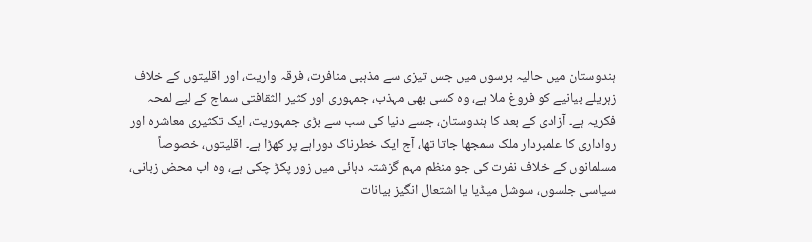ہندوستان میں حالیہ برسوں میں جس تیزی سے مذہبی منافرت، فرقہ واریت، اور اقلیتوں کے خلاف زہریلے بیانیے کو فروغ ملا ہے، وہ کسی بھی مہذب، جمہوری اور کثیر الثقافتی سماج کے لیے لمحہ فکریہ ہے۔ آزادی کے بعد کا ہندوستان، جسے دنیا کی سب سے بڑی جمہوریت، ایک تکثیری معاشرہ اور رواداری کا علمبردار ملک سمجھا جاتا تھا، آج ایک خطرناک دوراہے پر کھڑا ہے۔ اقلیتوں، خصوصاً مسلمانوں کے خلاف نفرت کی جو منظم مہم گزشتہ دہائی میں زور پکڑ چکی ہے، وہ اب محض زبانی، سیاسی جلسوں، سوشل میڈیا یا اشتعال انگیز بیانات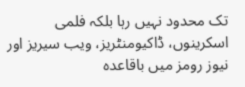تک محدود نہیں رہا بلکہ فلمی اسکرینوں، ڈاکیومنٹریز، ویب سیریز اور نیوز رومز میں باقاعدہ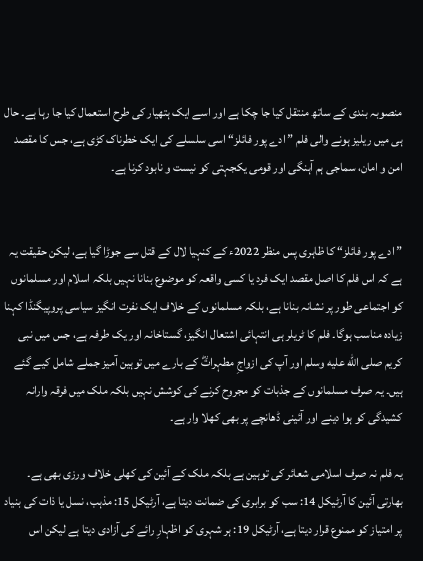منصوبہ بندی کے ساتھ منتقل کیا جا چکا ہے اور اسے ایک ہتھیار کی طرح استعمال کیا جا رہا ہے۔ حال ہی میں ریلیز ہونے والی فلم ”ادے پور فائلز“ اسی سلسلے کی ایک خطرناک کڑی ہے، جس کا مقصد امن و امان، سماجی ہم آہنگی اور قومی یکجہتی کو نیست و نابود کرنا ہے۔


”ادے پور فائلز“ کا ظاہری پس منظر 2022ء کے کنہیا لال کے قتل سے جوڑا گیا ہے، لیکن حقیقت یہ ہے کہ اس فلم کا اصل مقصد ایک فرد یا کسی واقعہ کو موضوع بنانا نہیں بلکہ اسلام اور مسلمانوں کو اجتماعی طور پر نشانہ بنانا ہے، بلکہ مسلمانوں کے خلاف ایک نفرت انگیز سیاسی پروپیگنڈا کہنا زیادہ مناسب ہوگا۔ فلم کا ٹریلر ہی انتہائی اشتعال انگیز، گستاخانہ اور یک طرفہ ہے، جس میں نبی کریم صلى الله عليه وسلم اور آپ کی ازواجِ مطہراتؓ کے بارے میں توہین آمیز جملے شامل کیے گئے ہیں۔ یہ صرف مسلمانوں کے جذبات کو مجروح کرنے کی کوشش نہیں بلکہ ملک میں فرقہ وارانہ کشیدگی کو ہوا دینے اور آئینی ڈھانچے پر بھی کھلا وار ہے۔

یہ فلم نہ صرف اسلامی شعائر کی توہین ہے بلکہ ملک کے آئین کی کھلی خلاف ورزی بھی ہے۔ بھارتی آئین کا آرٹیکل 14: سب کو برابری کی ضمانت دیتا ہے، آرٹیکل 15: مذہب، نسل یا ذات کی بنیاد پر امتیاز کو ممنوع قرار دیتا ہے، آرٹیکل 19: ہر شہری کو اظہارِ رائے کی آزادی دیتا ہے لیکن اس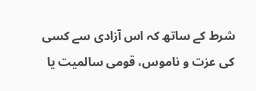شرط کے ساتھ کہ اس آزادی سے کسی کی عزت و ناموس، قومی سالمیت یا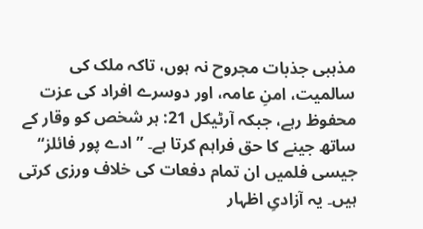مذہبی جذبات مجروح نہ ہوں، تاکہ ملک کی سالمیت، امنِ عامہ، اور دوسرے افراد کی عزت محفوظ رہے، جبکہ آرٹیکل 21: ہر شخص کو وقار کے ساتھ جینے کا حق فراہم کرتا ہے۔ ”ادے پور فائلز“ جیسی فلمیں ان تمام دفعات کی خلاف ورزی کرتی ہیں۔ یہ آزادیِ اظہار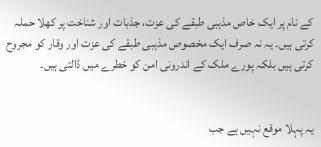کے نام پر ایک خاص مذہبی طبقے کی عزت، جذبات اور شناخت پر کھلا حملہ کرتی ہیں۔ یہ نہ صرف ایک مخصوص مذہبی طبقے کی عزت اور وقار کو مجروح کرتی ہیں بلکہ پورے ملک کے اندرونی امن کو خطرے میں ڈالتی ہیں۔


یہ پہلا موقع نہیں ہے جب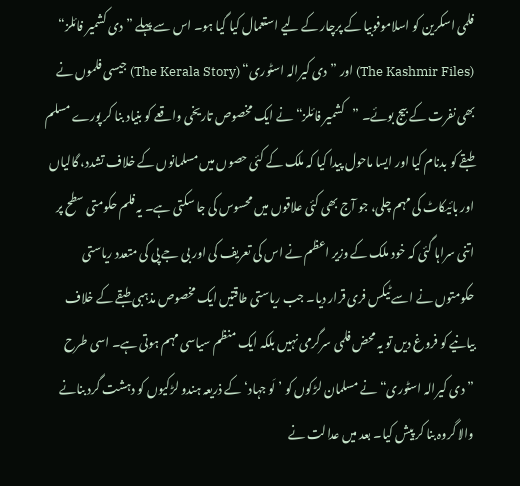فلمی اسکرین کو اسلاموفوبیا کے پرچار کے لیے استعمال کیا گیا ہو۔ اس سے پہلے ”دی کشمیر فائلز“ (The Kashmir Files) اور ”دی کیرالہ اسٹوری“ (The Kerala Story) جیسی فلموں نے بھی نفرت کے بیج بوئے۔ ”کشمیر فائلز“ نے ایک مخصوص تاریخی واقعے کو بنیاد بنا کر پورے مسلم طبقے کو بدنام کیا اور ایسا ماحول پیدا کیا کہ ملک کے کئی حصوں میں مسلمانوں کے خلاف تشدد، گالیاں اور بائیکاٹ کی مہم چلی، جو آج بھی کئی علاقوں میں محسوس کی جا سکتی ہے۔ یہ فلم حکومتی سطح پر اتنی سراہا گئی کہ خود ملک کے وزیر اعظم نے اس کی تعریف کی اور بی جے پی کی متعدد ریاستی حکومتوں نے اسے ٹیکس فری قرار دیا۔ جب ریاستی طاقتیں ایک مخصوص مذہبی طبقے کے خلاف بیانیے کو فروغ دیں تو یہ محض فلمی سرگرمی نہیں بلکہ ایک منظم سیاسی مہم ہوتی ہے۔ اسی طرح ”دی کیرالہ اسٹوری“ نے مسلمان لڑکوں کو ’لَو جہاد‘ کے ذریعہ ہندو لڑکیوں کو دہشت گرد بنانے والا گروہ بنا کر پیش کیا۔ بعد میں عدالت نے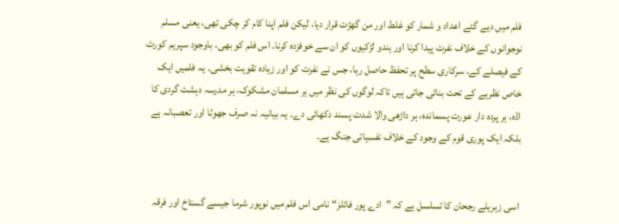فلم میں دیے گئے اعداد و شمار کو غلط اور من گھڑت قرار دیا، لیکن فلم اپنا کام کر چکی تھی، یعنی مسلم نوجوانوں کے خلاف نفرت پیدا کرنا اور ہندو لڑکیوں کو ان سے خوفزدہ کرنا۔ اس فلم کو بھی، باوجود سپریم کورٹ کے فیصلے کے، سرکاری سطح پر تحفظ حاصل رہا، جس نے نفرت کو اور زیادہ تقویت بخشی۔ یہ فلمیں ایک خاص نظریے کے تحت بنائی جاتی ہیں تاکہ لوگوں کی نظر میں ہر مسلمان مشکوک، ہر مدرسہ دہشت گردی کا اڈہ، ہر پردہ دار عورت پسماندہ، ہر داڑھی والا شدت پسند دکھائی دے۔ یہ بیانیہ نہ صرف جھوٹا اور تعصبانہ ہے بلکہ ایک پوری قوم کے وجود کے خلاف نفسیاتی جنگ ہے۔


اسی زہریلے رجحان کا تسلسل ہے کہ ”ادے پور فائلز“ نامی اس فلم میں نوپور شرما جیسے گستاخ اور فرقہ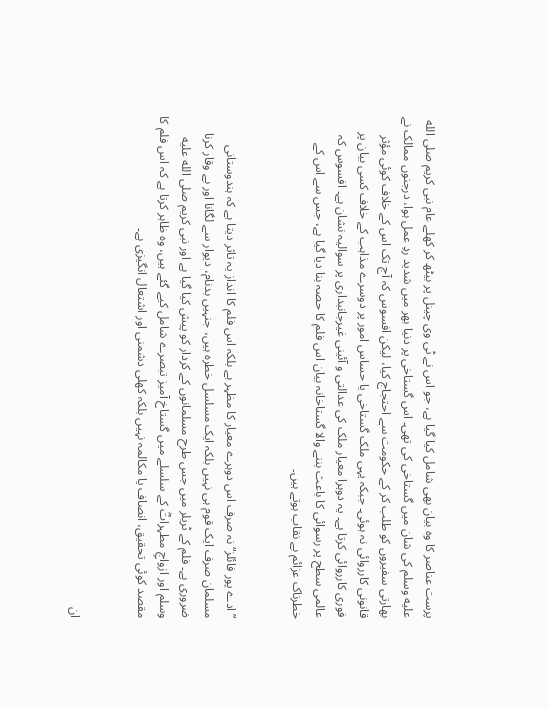پرست عناصر کا وہ بیان بھی شامل کیا گیا ہے، جو اس نے ٹی وی چینل پر بیٹھ کر کھلے عام نبی کریم صلى الله عليه وسلم کی شان میں گستاخی کی تھی۔ اس گستاخی پر دنیا بھر میں شدید ردِ عمل ہوا، درجنوں ممالک نے بھارتی سفیروں کو طلب کر کے حکومت سے احتجاج کیا، لیکن افسوس کہ آج تک اس کے خلاف کوئی مؤثر قانونی کارروائی نہ ہوئی۔ جبکہ یہی ملک گستاخی یا حساس امور پر دوسرے مذاہب کے خلاف کسی بیان پر فوری کارروائی کرتا ہے۔ یہ دوہرا معیار ملک کی عدالتی و آئینی غیرجانبداری پر سوالیہ نشان ہے۔ افسوس کہ عالمی سطح پر رسوائی کا باعث بننے والا گستاخانہ بیان اس فلم کا حصہ بنا دیا گیا ہے، جس سے اس کے خطرناک عزائم بے نقاب ہوتے ہیں۔


”ادے پور فائلز“ نہ صرف اس دوہرے معیار کا مظہر ہے بلکہ اس فلم کا انداز یہ تاثر دیتا ہے کہ ہندوستانی مسلمان صرف ایک قوم ہی نہیں بلکہ ایک مسلسل خطرہ ہیں، جنہیں بدنام، دیوار سے لگانا اور بے وقار کرنا ضروری ہے۔ فلم کے ٹریلر میں جس طرح مسلمانوں کے کردار کو پیش کیا گیا ہے اور نبی کریم صلى الله عليه وسلم اور ازواجِ مطہراتؓ کے سلسلے میں گستاخ آمیز تبصرے شامل کیے گئے ہیں، وہ ظاہر کرتا ہے کہ اس فلم کا مقصد کوئی تحقیق، انصاف یا مکالمہ نہیں بلکہ کھلی دشمنی اور اشتعال انگیزی ہے۔


ان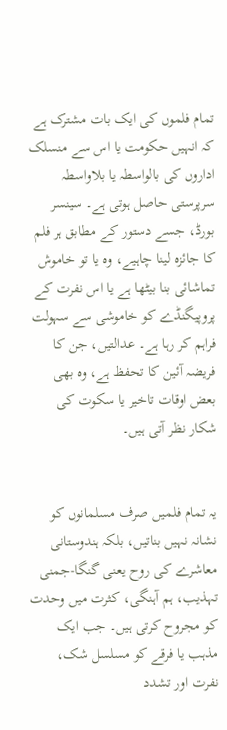تمام فلموں کی ایک بات مشترک ہے کہ انہیں حکومت یا اس سے منسلک اداروں کی بالواسطہ یا بلاواسطہ سرپرستی حاصل ہوتی ہے۔ سینسر بورڈ، جسے دستور کے مطابق ہر فلم کا جائزہ لینا چاہیے، وہ یا تو خاموش تماشائی بنا بیٹھا ہے یا اس نفرت کے پروپیگنڈے کو خاموشی سے سہولت فراہم کر رہا ہے۔ عدالتیں، جن کا فریضہ آئین کا تحفظ ہے، وہ بھی بعض اوقات تاخیر یا سکوت کی شکار نظر آتی ہیں۔


یہ تمام فلمیں صرف مسلمانوں کو نشانہ نہیں بناتیں، بلکہ ہندوستانی معاشرے کی روح یعنی گنگا-جمنی تہذیب، ہم آہنگی، کثرت میں وحدت کو مجروح کرتی ہیں۔ جب ایک مذہب یا فرقے کو مسلسل شک، نفرت اور تشدد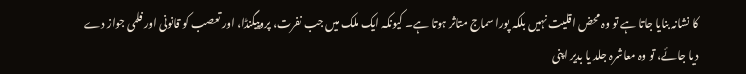کا نشانہ بنایا جاتا ہے تو وہ محض اقلیت نہیں بلکہ پورا سماج متاثر ہوتا ہے۔ کیونکہ ایک ملک میں جب نفرت، پروپیگنڈا، اور تعصب کو قانونی اور فلمی جواز دے دیا جائے، تو وہ معاشرہ جلد یا بدیر اپنی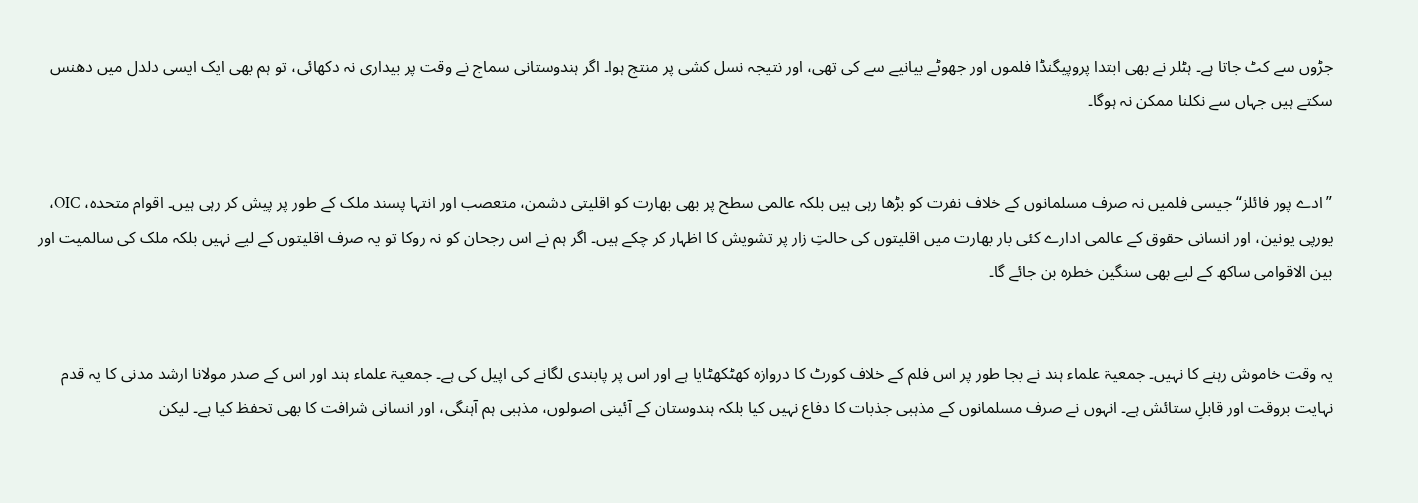جڑوں سے کٹ جاتا ہے۔ ہٹلر نے بھی ابتدا پروپیگنڈا فلموں اور جھوٹے بیانیے سے کی تھی، اور نتیجہ نسل کشی پر منتج ہوا۔ اگر ہندوستانی سماج نے وقت پر بیداری نہ دکھائی، تو ہم بھی ایک ایسی دلدل میں دھنس سکتے ہیں جہاں سے نکلنا ممکن نہ ہوگا۔


”ادے پور فائلز“ جیسی فلمیں نہ صرف مسلمانوں کے خلاف نفرت کو بڑھا رہی ہیں بلکہ عالمی سطح پر بھی بھارت کو اقلیتی دشمن، متعصب اور انتہا پسند ملک کے طور پر پیش کر رہی ہیں۔ اقوام متحدہ، OIC، یورپی یونین، اور انسانی حقوق کے عالمی ادارے کئی بار بھارت میں اقلیتوں کی حالتِ زار پر تشویش کا اظہار کر چکے ہیں۔ اگر ہم نے اس رجحان کو نہ روکا تو یہ صرف اقلیتوں کے لیے نہیں بلکہ ملک کی سالمیت اور بین الاقوامی ساکھ کے لیے بھی سنگین خطرہ بن جائے گا۔


یہ وقت خاموش رہنے کا نہیں۔ جمعیۃ علماء ہند نے بجا طور پر اس فلم کے خلاف کورٹ کا دروازہ کھٹکھٹایا ہے اور اس پر پابندی لگانے کی اپیل کی ہے۔ جمعیۃ علماء ہند اور اس کے صدر مولانا ارشد مدنی کا یہ قدم نہایت بروقت اور قابلِ ستائش ہے۔ انہوں نے صرف مسلمانوں کے مذہبی جذبات کا دفاع نہیں کیا بلکہ ہندوستان کے آئینی اصولوں، مذہبی ہم آہنگی، اور انسانی شرافت کا بھی تحفظ کیا ہے۔ لیکن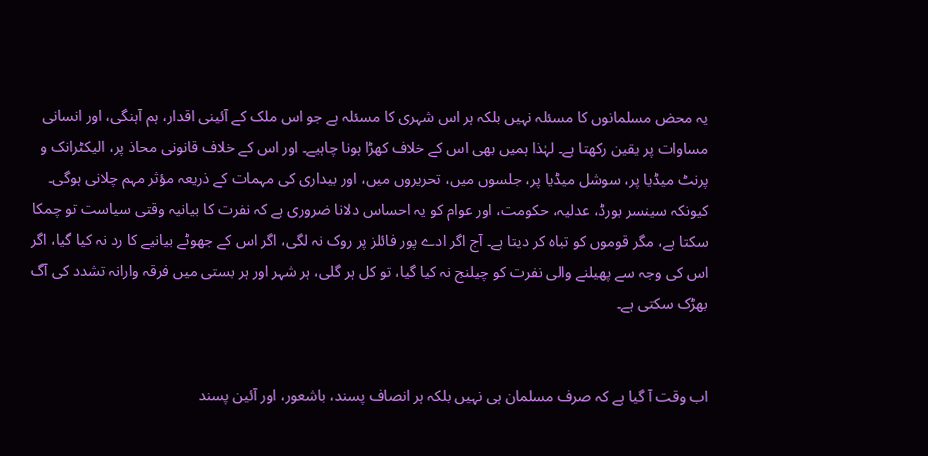یہ محض مسلمانوں کا مسئلہ نہیں بلکہ ہر اس شہری کا مسئلہ ہے جو اس ملک کے آئینی اقدار، ہم آہنگی، اور انسانی مساوات پر یقین رکھتا ہے۔ لہٰذا ہمیں بھی اس کے خلاف کھڑا ہونا چاہیے۔ اور اس کے خلاف قانونی محاذ پر، الیکٹرانک و پرنٹ میڈیا پر، سوشل میڈیا پر، جلسوں میں، تحریروں میں، اور بیداری کی مہمات کے ذریعہ مؤثر مہم چلانی ہوگی۔ کیونکہ سینسر بورڈ، عدلیہ، حکومت، اور عوام کو یہ احساس دلانا ضروری ہے کہ نفرت کا بیانیہ وقتی سیاست تو چمکا سکتا ہے، مگر قوموں کو تباہ کر دیتا ہے۔ آج اگر ادے پور فائلز پر روک نہ لگی، اگر اس کے جھوٹے بیانیے کا رد نہ کیا گیا، اگر اس کی وجہ سے پھیلنے والی نفرت کو چیلنج نہ کیا گیا، تو کل ہر گلی، ہر شہر اور ہر بستی میں فرقہ وارانہ تشدد کی آگ بھڑک سکتی ہے۔


اب وقت آ گیا ہے کہ صرف مسلمان ہی نہیں بلکہ ہر انصاف پسند، باشعور، اور آئین پسند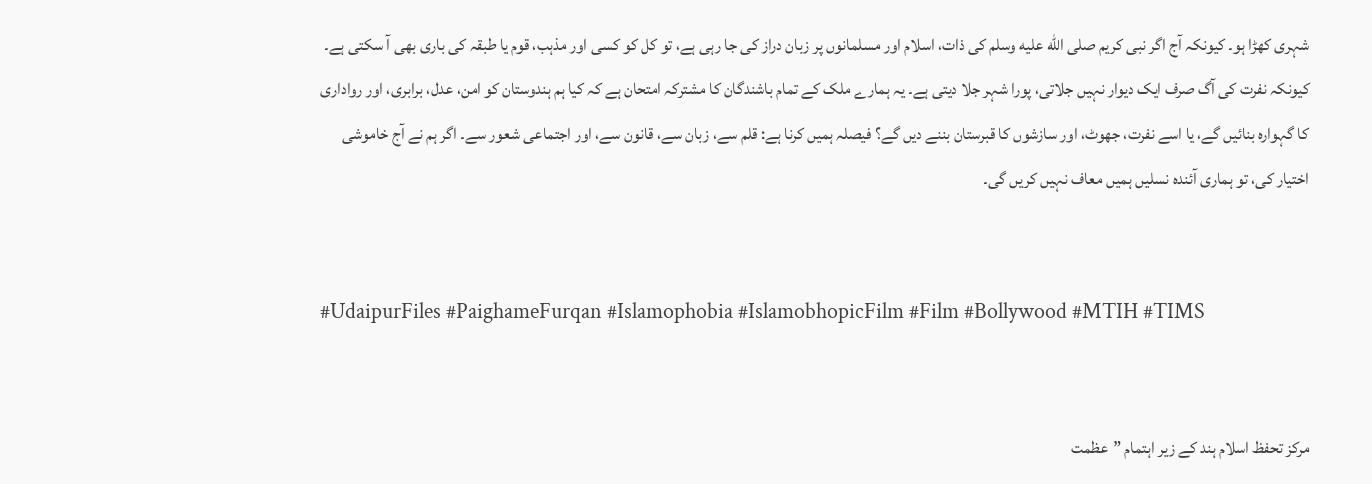شہری کھڑا ہو۔ کیونکہ آج اگر نبی کریم صلى الله عليه وسلم کی ذات، اسلام اور مسلمانوں پر زبان دراز کی جا رہی ہے، تو کل کو کسی اور مذہب، قوم یا طبقہ کی باری بھی آ سکتی ہے۔ کیونکہ نفرت کی آگ صرف ایک دیوار نہیں جلاتی، پورا شہر جلا دیتی ہے۔ یہ ہمارے ملک کے تمام باشندگان کا مشترکہ امتحان ہے کہ کیا ہم ہندوستان کو امن، عدل، برابری، اور رواداری کا گہوارہ بنائیں گے، یا اسے نفرت، جھوٹ، اور سازشوں کا قبرستان بننے دیں گے؟ فیصلہ ہمیں کرنا ہے: قلم سے، زبان سے، قانون سے، اور اجتماعی شعور سے۔ اگر ہم نے آج خاموشی اختیار کی، تو ہماری آئندہ نسلیں ہمیں معاف نہیں کریں گی۔


#UdaipurFiles #PaighameFurqan #Islamophobia #IslamobhopicFilm #Film #Bollywood #MTIH #TIMS


مرکز تحفظ اسلام ہند کے زیر اہتمام ”عظمت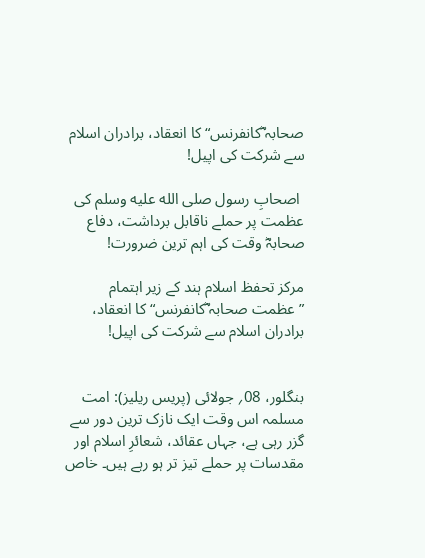صحابہ ؓکانفرنس“ کا انعقاد، برادران اسلام سے شرکت کی اپیل!

 اصحابِ رسول صلى الله عليه وسلم کی عظمت پر حملے ناقابل برداشت، دفاع صحابہؓ وقت کی اہم ترین ضرورت!

مرکز تحفظ اسلام ہند کے زیر اہتمام ”عظمت صحابہ ؓکانفرنس“ کا انعقاد، برادران اسلام سے شرکت کی اپیل!


بنگلور، 08؍ جولائی (پریس ریلیز): امت مسلمہ اس وقت ایک نازک ترین دور سے گزر رہی ہے، جہاں عقائد، شعائرِ اسلام اور مقدسات پر حملے تیز تر ہو رہے ہیں۔ خاص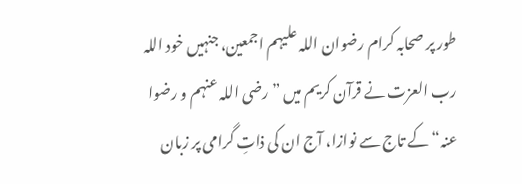طور پر صحابہ کرام رضوان اللہ علیہم اجمعین، جنہیں خود اللہ رب العزت نے قرآن کریم میں ”رضی اللہ عنہم و رضوا عنہ“ کے تاج سے نوازا، آج ان کی ذاتِ گرامی پر زبان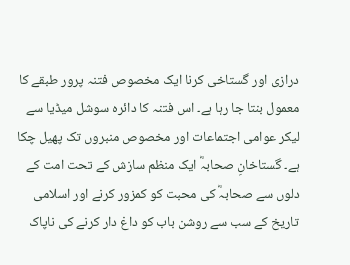درازی اور گستاخی کرنا ایک مخصوص فتنہ پرور طبقے کا معمول بنتا جا رہا ہے۔ اس فتنہ کا دائرہ سوشل میڈیا سے لیکر عوامی اجتماعات اور مخصوص منبروں تک پھیل چکا ہے۔ گستاخانِ صحابہؓ ایک منظم سازش کے تحت امت کے دلوں سے صحابہؓ کی محبت کو کمزور کرنے اور اسلامی تاریخ کے سب سے روشن باب کو داغ دار کرنے کی ناپاک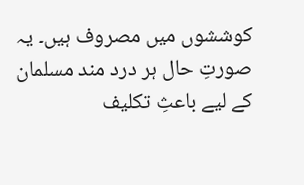کوششوں میں مصروف ہیں۔ یہ صورتِ حال ہر درد مند مسلمان کے لیے باعثِ تکلیف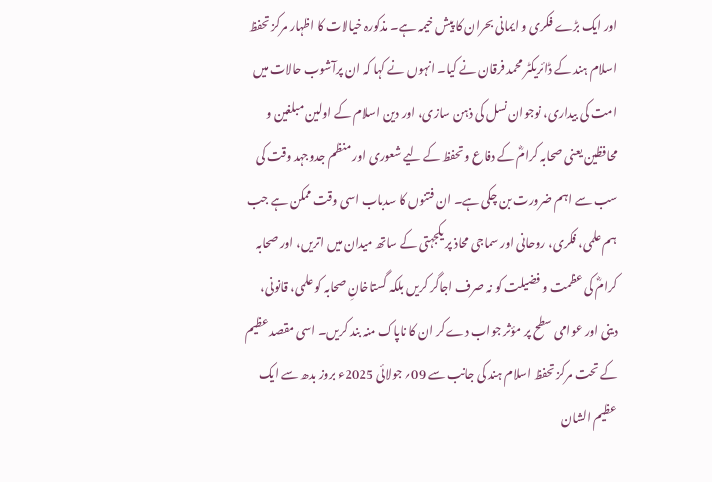اور ایک بڑے فکری و ایمانی بحران کا پیش خیمہ ہے۔ مذکورہ خیالات کا اظہار مرکز تحفظ اسلام ہند کے ڈائریکٹر محمد فرقان نے کیا۔ انہوں نے کہا کہ ان پرآشوب حالات میں امت کی بیداری، نوجوان نسل کی ذہن سازی، اور دین اسلام کے اولین مبلغین و محافظین یعنی صحابہ کرامؓ کے دفاع و تحفظ کے لیے شعوری اور منظم جدوجہد وقت کی سب سے اہم ضرورت بن چکی ہے۔ ان فتنوں کا سدباب اسی وقت ممکن ہے جب ہم علمی، فکری، روحانی اور سماجی محاذ پر یکجہتی کے ساتھ میدان میں اتریں، اور صحابہ کرامؓ کی عظمت و فضیلت کو نہ صرف اجاگر کریں بلکہ گستاخانِ صحابہ کو علمی، قانونی، دینی اور عوامی سطح پر مؤثر جواب دے کر ان کا ناپاک منہ بند کریں۔ اسی مقصد عظیم کے تحت مرکز تحفظ اسلام ہند کی جانب سے 09؍ جولائی 2025ء بروز بدھ سے ایک عظیم الشان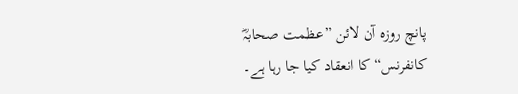پانچ روزہ آن لائن ”عظمت صحابہؓ کانفرنس“ کا انعقاد کیا جا رہا ہے۔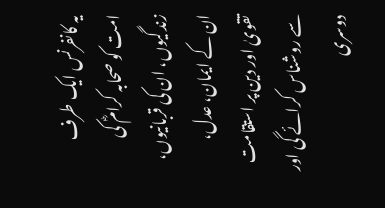یہ کانفرنس ایک طرف امت کو صحابہ کرامؓ کی زندگیوں، ان کی قربانیوں، ان کے ایمان، عدل، تقویٰ اور دین پر استقامت سے روشناس کرائے گی اور دوسری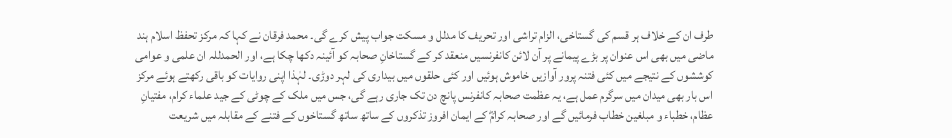طرف ان کے خلاف ہر قسم کی گستاخی، الزام تراشی اور تحریف کا مدلل و مسکت جواب پیش کرے گی۔ محمد فرقان نے کہا کہ مرکز تحفظ اسلام ہند ماضی میں بھی اس عنوان پر بڑے پیمانے پر آن لائن کانفرنسیں منعقد کر کے گستاخانِ صحابہ کو آئینہ دکھا چکا ہے، اور الحمدللہ ان علمی و عوامی کوششوں کے نتیجے میں کئی فتنہ پرور آوازیں خاموش ہوئیں اور کئی حلقوں میں بیداری کی لہر دوڑی۔ لہٰذا اپنی روایات کو باقی رکھتے ہوئے مرکز اس بار بھی میدان میں سرگرم عمل ہے، یہ عظمت صحابہ کانفرنس پانچ دن تک جاری رہے گی، جس میں ملک کے چوٹی کے جید علماء کرام، مفتیانِ عظام، خطباء و مبلغین خطاب فرمائیں گے اور صحابہ کرامؓ کے ایمان افروز تذکروں کے ساتھ ساتھ گستاخوں کے فتنے کے مقابلہ میں شریعت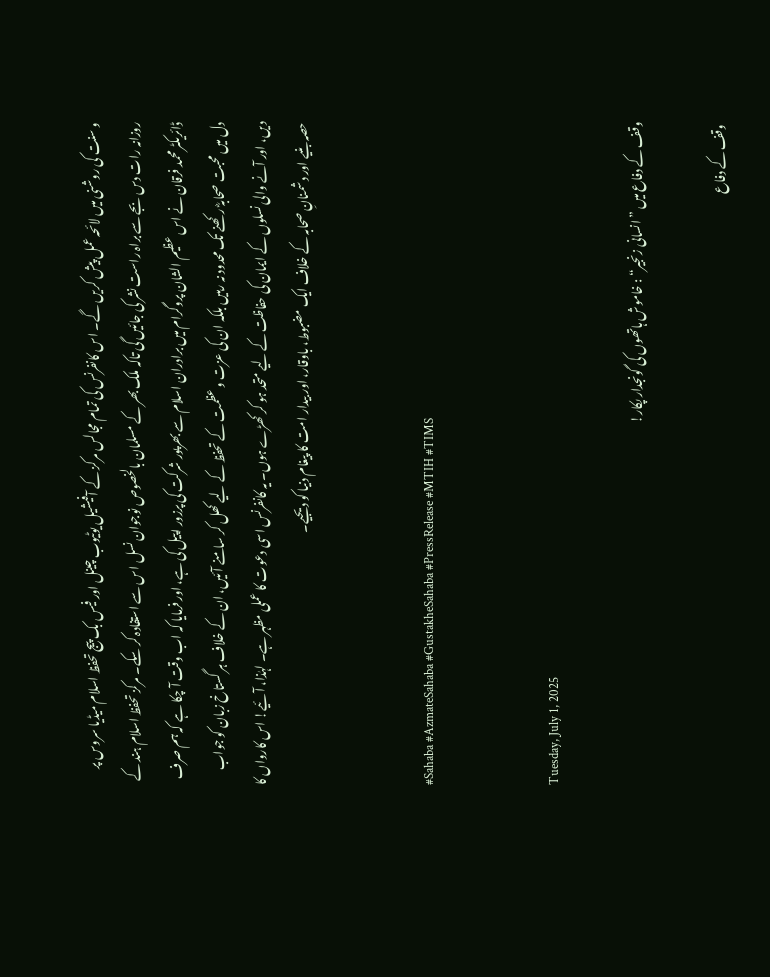و سنت کی روشنی میں لائحہ عمل پیش کریں گے۔ اس کانفرنس کی تمام مجالس مرکز کے آفیشیل یوٹیوب چینل اور فیس بک پیج تحفظ اسلام میڈیا سروس پر روزانہ رات دس بجے سے براہ راست نشر کی جائیں گی تاکہ ملک بھر کے مسلمان بالخصوص نوجوان نسل اس سے استفادہ کر سکے۔ مرکز تحفظ اسلام ہند کے ڈائریکٹر محمد فرقان نے اس عظیم الشان پروگرام میں برادران اسلام سے بھرپور شرکت کی پرزور اپیل کی ہے، اور فرمایا کہ اب وقت آ چکا ہے کہ ہم صرف دل میں محبت صحابہؓ رکھنے تک محدود نہ رہیں بلکہ ان کی عزت و عظمت کے تحفظ کے لیے کھل کر سامنے آئیں، ان کے خلاف ہر گستاخ زبان کو جواب دیں، اور آنے والی نسلوں کے ایمان کی حفاظت کے لیے متحد ہو کر کھڑے ہوں۔ یہ کانفرنس اسی دعوت کا عملی مظہر ہے۔ لہٰذا، آئیے! اس کارواں کا حصہ بنیے اور دشمنانِ صحابہ کے خلاف ایک مضبوط، باوقار، اور بیدار امت کا پیغام دنیا کو دیجیے۔


#Sahaba #AzmateSahaba #GustakheSahaba #PressRelease #MTIH #TIMS


Tuesday, July 1, 2025

وقف کے دفاع میں ”انسانی زنجیر“ : خاموش ہاتھوں کی گونجدار پکار!

 وقف کے دفاع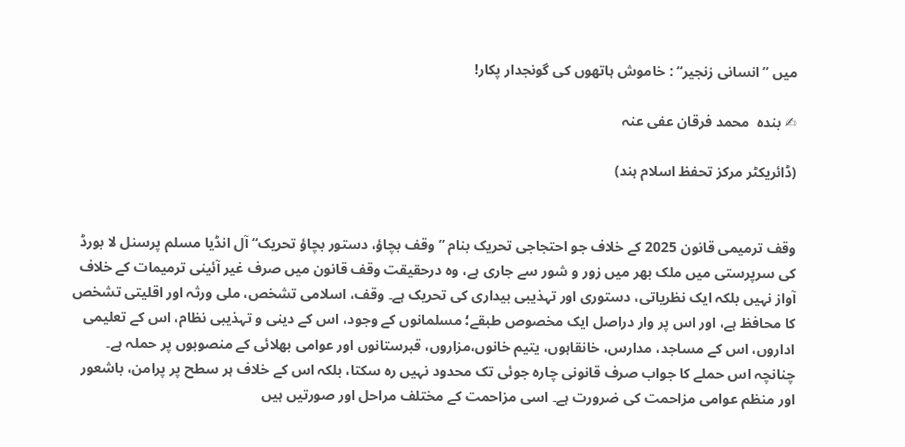میں ”انسانی زنجیر“ : خاموش ہاتھوں کی گونجدار پکار!

✍ بندہ  محمد فرقان عفی عنہ

(ڈائریکٹر مرکز تحفظ اسلام ہند)


وقف ترمیمی قانون 2025 کے خلاف جو احتجاجی تحریک بنام ”وقف بچاؤ، دستور بچاؤ تحریک“ آل انڈیا مسلم پرسنل لا بورڈ کی سرپرستی میں ملک بھر میں زور و شور سے جاری ہے، وہ درحقیقت وقف قانون میں صرف غیر آئینی ترمیمات کے خلاف آواز نہیں بلکہ ایک نظریاتی، دستوری اور تہذیبی بیداری کی تحریک ہے۔ وقف، اسلامی تشخص، ملی ورثہ اور اقلیتی تشخص کا محافظ ہے، اور اس پر وار دراصل ایک مخصوص طبقے؛ مسلمانوں کے وجود، اس کے دینی و تہذیبی نظام، اس کے تعلیمی اداروں، اس کے مساجد، مدارس، خانقاہوں، یتیم خانوں،مزاروں، قبرستانوں اور عوامی بھلائی کے منصوبوں پر حملہ ہے۔ چنانچہ اس حملے کا جواب صرف قانونی چارہ جوئی تک محدود نہیں رہ سکتا، بلکہ اس کے خلاف ہر سطح پر پرامن، باشعور اور منظم عوامی مزاحمت کی ضرورت ہے۔ اسی مزاحمت کے مختلف مراحل اور صورتیں ہیں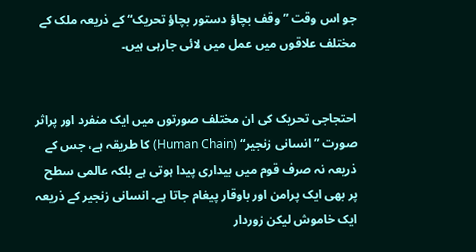جو اس وقت ”وقف بچاؤ دستور بچاؤ تحریک“ کے ذریعہ ملک کے مختلف علاقوں میں عمل میں لائی جارہی ہیں۔


احتجاجی تحریک کی ان مختلف صورتوں میں ایک منفرد اور پراثر صورت ”انسانی زنجیر“ (Human Chain) کا طریقہ ہے، جس کے ذریعہ نہ صرف قوم میں بیداری پیدا ہوتی ہے بلکہ عالمی سطح پر بھی ایک پرامن اور باوقار پیغام جاتا ہے۔ انسانی زنجیر کے ذریعہ ایک خاموش لیکن زوردار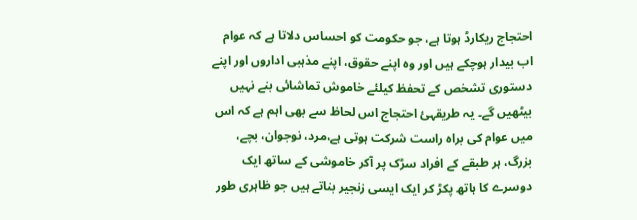احتجاج ریکارڈ ہوتا ہے، جو حکومت کو احساس دلاتا ہے کہ عوام اب بیدار ہوچکے ہیں اور وہ اپنے حقوق، اپنے مذہبی اداروں اور اپنے دستوری تشخص کے تحفظ کیلئے خاموش تماشائی بنے نہیں بیٹھیں گے۔ یہ طریقہئ احتجاج اس لحاظ سے بھی اہم ہے کہ اس میں عوام کی براہ راست شرکت ہوتی ہے،مرد، نوجوان، بچے، بزرگ، ہر طبقے کے افراد سڑک پر آکر خاموشی کے ساتھ ایک دوسرے کا ہاتھ پکڑ کر ایک ایسی زنجیر بناتے ہیں جو ظاہری طور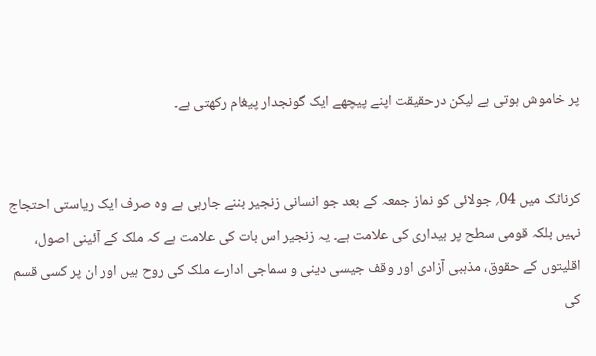پر خاموش ہوتی ہے لیکن درحقیقت اپنے پیچھے ایک گونجدار پیغام رکھتی ہے۔


کرناٹک میں 04؍ جولائی کو نماز جمعہ کے بعد جو انسانی زنجیر بننے جارہی ہے وہ صرف ایک ریاستی احتجاج نہیں بلکہ قومی سطح پر بیداری کی علامت ہے۔ یہ زنجیر اس بات کی علامت ہے کہ ملک کے آئینی اصول، اقلیتوں کے حقوق، مذہبی آزادی اور وقف جیسی دینی و سماجی ادارے ملک کی روح ہیں اور ان پر کسی قسم کی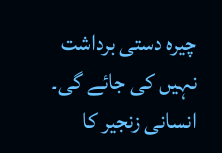چیرہ دستی برداشت نہیں کی جائے گی۔ انسانی زنجیر کا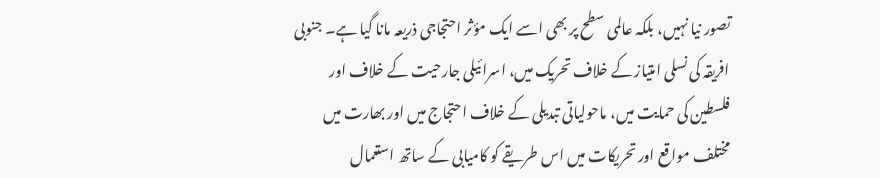تصور نیا نہیں، بلکہ عالمی سطح پر بھی اسے ایک مؤثر احتجاجی ذریعہ مانا گیا ہے۔ جنوبی افریقہ کی نسلی امتیاز کے خلاف تحریک میں، اسرائیلی جارحیت کے خلاف اور فلسطین کی حمایت میں، ماحولیاتی تبدیلی کے خلاف احتجاج میں اور بھارت میں مختلف مواقع اور تحریکات میں اس طریقے کو کامیابی کے ساتھ استعمال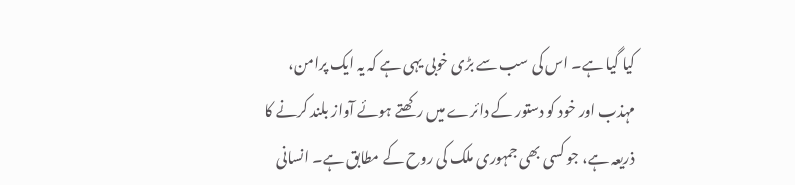کیا گیا ہے۔ اس کی سب سے بڑی خوبی یہی ہے کہ یہ ایک پرامن، مہذب اور خود کو دستور کے دائرے میں رکھتے ہوئے آواز بلند کرنے کا ذریعہ ہے، جو کسی بھی جمہوری ملک کی روح کے مطابق ہے۔ انسانی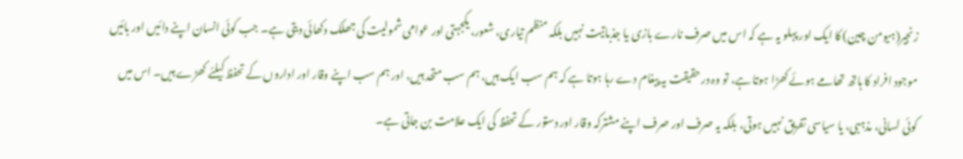زنجیر(ہیومن چین) کا ایک اور پہلو یہ ہے کہ اس میں صرف نارے بازی یا جذباتیت نہیں بلکہ منظم تیاری، شعور، یکجہتی اور عوامی شمولیت کی جھلک دکھائی دیتی ہے۔ جب کوئی انسان اپنے دائیں اور بائیں موجود افراد کا ہاتھ تھامے ہوئے کھڑا ہوتا ہے، تو وہ درحقیقت یہ پیغام دے رہا ہوتا ہے کہ ہم سب ایک ہیں، ہم سب متحد ہیں، اور ہم سب اپنے وقار اور اداروں کے تحفظ کیلئے کھڑے ہیں۔ اس میں کوئی لسانی، مذہبی، یا سیاسی تفریق نہیں ہوتی، بلکہ یہ صرف اور صرف اپنے مشترکہ وقار اور دستور کے تحفظ کی ایک علامت بن جاتی ہے۔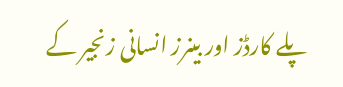پلے کارڈز اور بینرز انسانی زنجیر کے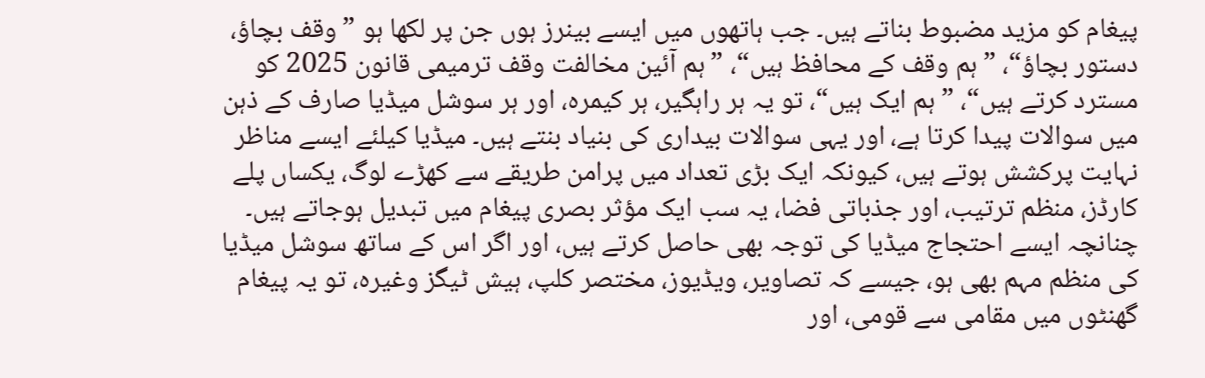پیغام کو مزید مضبوط بناتے ہیں۔ جب ہاتھوں میں ایسے بینرز ہوں جن پر لکھا ہو ”وقف بچاؤ، دستور بچاؤ“، ”ہم وقف کے محافظ ہیں“، ”ہم آئین مخالفت وقف ترمیمی قانون 2025 کو مسترد کرتے ہیں“، ”ہم ایک ہیں“، تو یہ ہر راہگیر، ہر کیمرہ، اور ہر سوشل میڈیا صارف کے ذہن میں سوالات پیدا کرتا ہے، اور یہی سوالات بیداری کی بنیاد بنتے ہیں۔ میڈیا کیلئے ایسے مناظر نہایت پرکشش ہوتے ہیں، کیونکہ ایک بڑی تعداد میں پرامن طریقے سے کھڑے لوگ، یکساں پلے کارڈز، منظم ترتیب، اور جذباتی فضا، یہ سب ایک مؤثر بصری پیغام میں تبدیل ہوجاتے ہیں۔ چنانچہ ایسے احتجاج میڈیا کی توجہ بھی حاصل کرتے ہیں، اور اگر اس کے ساتھ سوشل میڈیا کی منظم مہم بھی ہو، جیسے کہ تصاویر، ویڈیوز، مختصر کلپ، ہیش ٹیگز وغیرہ، تو یہ پیغام گھنٹوں میں مقامی سے قومی، اور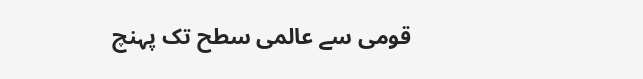قومی سے عالمی سطح تک پہنچ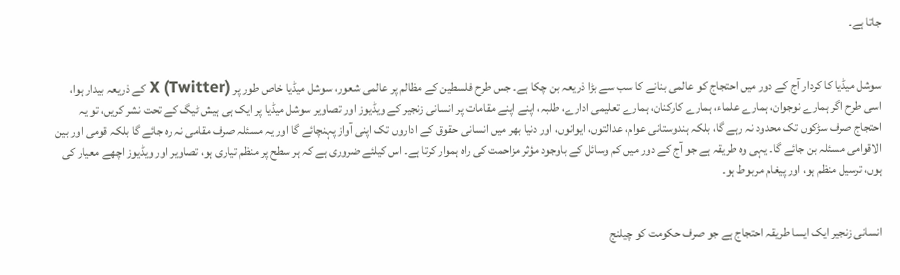جاتا ہے۔


سوشل میڈیا کا کردار آج کے دور میں احتجاج کو عالمی بنانے کا سب سے بڑا ذریعہ بن چکا ہے۔ جس طرح فلسطین کے مظالم پر عالمی شعور، سوشل میڈیا خاص طور پر X (Twitter) کے ذریعہ بیدار ہوا، اسی طرح اگر ہمارے نوجوان، ہمارے علماء، ہمارے کارکنان، ہمارے تعلیمی ادارے، طلبہ، اپنے اپنے مقامات پر انسانی زنجیر کے ویڈیوز اور تصاویر سوشل میڈیا پر ایک ہی ہیش ٹیگ کے تحت نشر کریں، تو یہ احتجاج صرف سڑکوں تک محدود نہ رہے گا، بلکہ ہندوستانی عوام، عدالتوں، ایوانوں، اور دنیا بھر میں انسانی حقوق کے اداروں تک اپنی آواز پہنچائے گا اور یہ مسئلہ صرف مقامی نہ رہ جائے گا بلکہ قومی اور بین الاقوامی مسئلہ بن جائے گا۔ یہی وہ طریقہ ہے جو آج کے دور میں کم وسائل کے باوجود مؤثر مزاحمت کی راہ ہموار کرتا ہے۔ اس کیلئے ضروری ہے کہ ہر سطح پر منظم تیاری ہو، تصاویر اور ویڈیوز اچھے معیار کی ہوں، ترسیل منظم ہو، اور پیغام مربوط ہو۔


انسانی زنجیر ایک ایسا طریقہ احتجاج ہے جو صرف حکومت کو چیلنج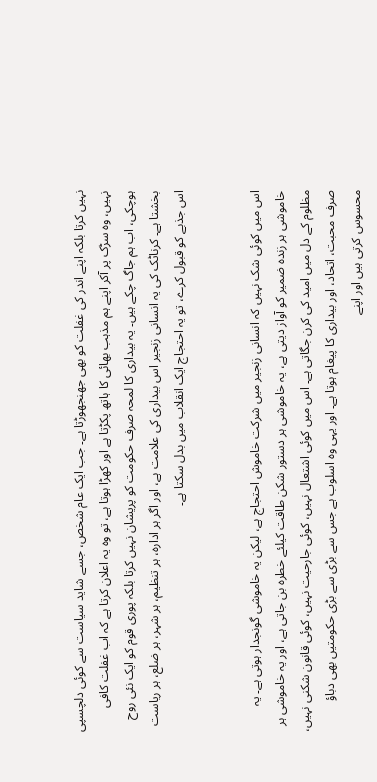نہیں کرتا بلکہ اپنے اندر کی غفلت کو بھی جھنجھوڑتا ہے۔ جب ایک عام شخص، جسے شاید سیاست سے کوئی دلچسپی نہیں، وہ سڑک پر آکر اپنے ہم مذہب بھائی کا ہاتھ پکڑتا ہے اور کھڑا ہوتا ہے، تو وہ یہ اعلان کرتا ہے کہ اب غفلت کافی ہوچکی، اب ہم جاگ چکے ہیں۔ یہ بیداری کا لمحہ صرف حکومت کو پریشان نہیں کرتا بلکہ پوری قوم کو ایک نئی روح بخشتا ہے۔ کرناٹک کی یہ انسانی زنجیر اس بیداری کی علامت ہے، اور اگر ہر ادارہ، ہر تنظیم، ہر شہر، ہر ضلع، ہر ریاست اس جذبے کو قبول کرے، تو یہ احتجاج ایک انقلاب میں بدل سکتا ہے۔


اس میں کوئی شک نہیں کہ انسانی زنجیر میں شرکت خاموش احتجاج ہے، لیکن یہ خاموشی گونجدار ہوتی ہے۔ یہ خاموشی ہر زندہ ضمیر کو آواز دیتی ہے، یہ خاموشی ہر دستور شکن طاقت کیلئے خطرہ بن جاتی ہے، اور یہ خاموشی ہر مظلوم کے دل میں امید کی کرن جگاتی ہے۔ اس میں کوئی اشتعال نہیں، کوئی جارحیت نہیں، کوئی قانون شکنی نہیں، صرف محبت، اتحاد، اور بیداری کا پیغام ہوتا ہے۔ اور یہی وہ اسلوب ہے جس سے بڑی سے بڑی حکومتیں بھی دباؤ محسوس کرتی ہیں اور اپنے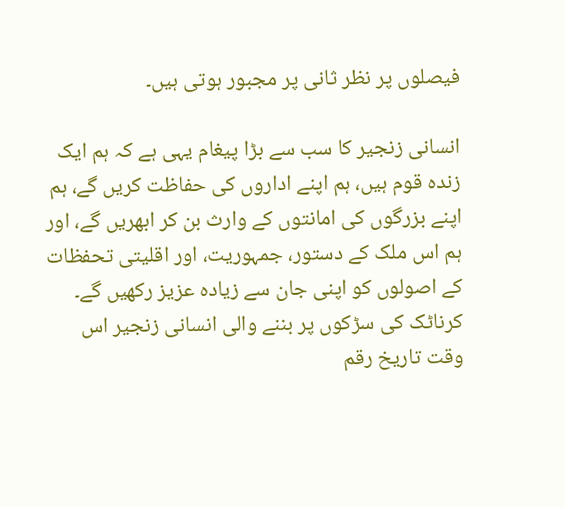فیصلوں پر نظر ثانی پر مجبور ہوتی ہیں۔

انسانی زنجیر کا سب سے بڑا پیغام یہی ہے کہ ہم ایک زندہ قوم ہیں، ہم اپنے اداروں کی حفاظت کریں گے، ہم اپنے بزرگوں کی امانتوں کے وارث بن کر ابھریں گے، اور ہم اس ملک کے دستور، جمہوریت، اور اقلیتی تحفظات کے اصولوں کو اپنی جان سے زیادہ عزیز رکھیں گے۔ کرناٹک کی سڑکوں پر بننے والی انسانی زنجیر اس وقت تاریخ رقم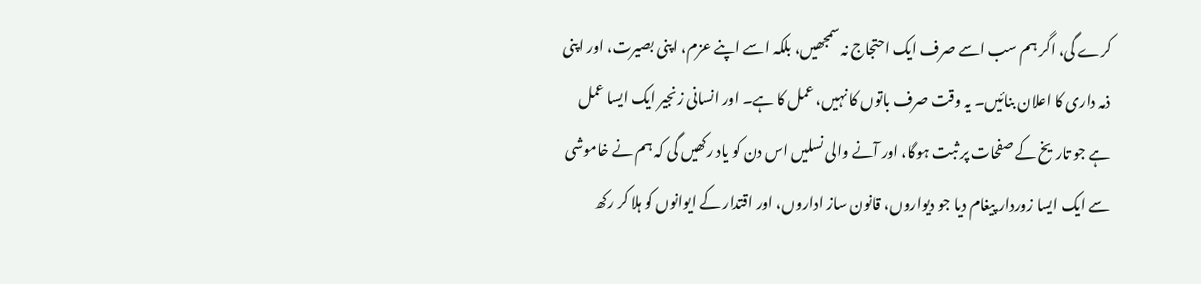کرے گی، اگر ہم سب اسے صرف ایک احتجاج نہ سمجھیں، بلکہ اسے اپنے عزم، اپنی بصیرت، اور اپنی ذمہ داری کا اعلان بنائیں۔ یہ وقت صرف باتوں کا نہیں، عمل کا ہے۔ اور انسانی زنجیر ایک ایسا عمل ہے جو تاریخ کے صفحات پر ثبت ہوگا، اور آنے والی نسلیں اس دن کو یاد رکھیں گی کہ ہم نے خاموشی سے ایک ایسا زوردار پیغام دیا جو دیواروں، قانون ساز اداروں، اور اقتدار کے ایوانوں کو ہلا کر رکھ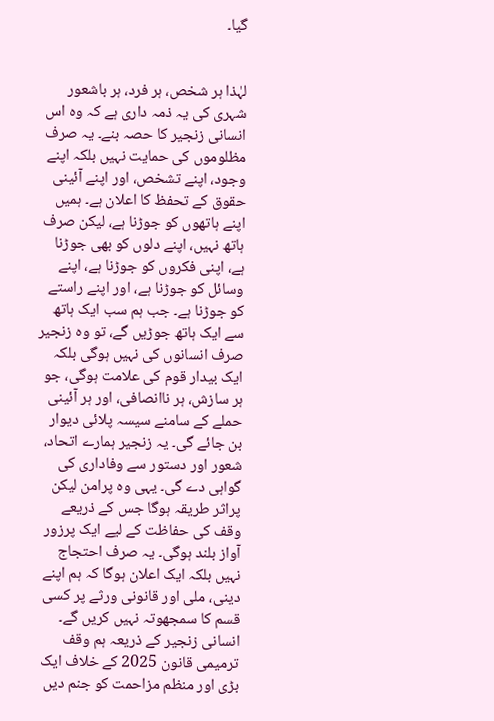گیا۔


لہٰذا ہر شخص، ہر فرد، ہر باشعور شہری کی یہ ذمہ داری ہے کہ وہ اس انسانی زنجیر کا حصہ بنے۔ یہ صرف مظلوموں کی حمایت نہیں بلکہ اپنے وجود، اپنے تشخص، اور اپنے آئینی حقوق کے تحفظ کا اعلان ہے۔ ہمیں اپنے ہاتھوں کو جوڑنا ہے، لیکن صرف ہاتھ نہیں، اپنے دلوں کو بھی جوڑنا ہے، اپنی فکروں کو جوڑنا ہے، اپنے وسائل کو جوڑنا ہے، اور اپنے راستے کو جوڑنا ہے۔ جب ہم سب ایک ہاتھ سے ایک ہاتھ جوڑیں گے، تو وہ زنجیر صرف انسانوں کی نہیں ہوگی بلکہ ایک بیدار قوم کی علامت ہوگی، جو ہر سازش، ہر ناانصافی، اور ہر آئینی حملے کے سامنے سیسہ پلائی دیوار بن جائے گی۔ یہ زنجیر ہمارے اتحاد، شعور اور دستور سے وفاداری کی گواہی دے گی۔ یہی وہ پرامن لیکن پراثر طریقہ ہوگا جس کے ذریعے وقف کی حفاظت کے لیے ایک پرزور آواز بلند ہوگی۔ یہ صرف احتجاج نہیں بلکہ ایک اعلان ہوگا کہ ہم اپنے دینی، ملی اور قانونی ورثے پر کسی قسم کا سمجھوتہ نہیں کریں گے۔ انسانی زنجیر کے ذریعہ ہم وقف ترمیمی قانون 2025 کے خلاف ایک بڑی اور منظم مزاحمت کو جنم دیں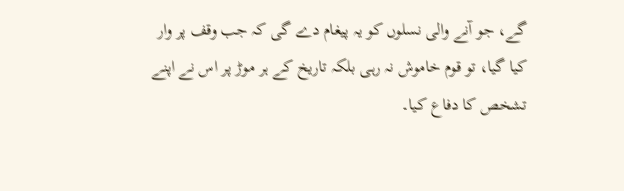گے، جو آنے والی نسلوں کو یہ پیغام دے گی کہ جب وقف پر وار کیا گیا، تو قوم خاموش نہ رہی بلکہ تاریخ کے ہر موڑ پر اس نے اپنے تشخص کا دفاع کیا۔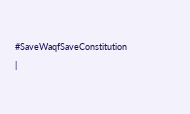#SaveWaqfSaveConstitution |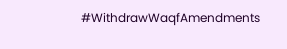#WithdrawWaqfAmendments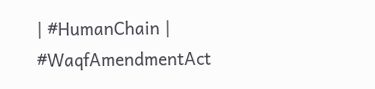| #HumanChain | #WaqfAmendmentAct